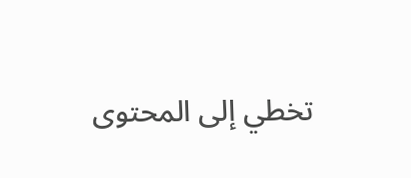تخطي إلى المحتوى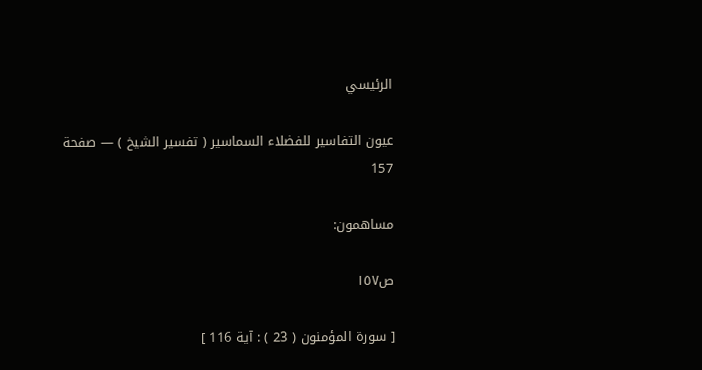الرئيسي

عيون التفاسير للفضلاء السماسير ( تفسير الشيخ ) — صفحة 157

مساهمون:

ص١٥٧

[ سورة المؤمنون ( 23 ) : آية 116 ]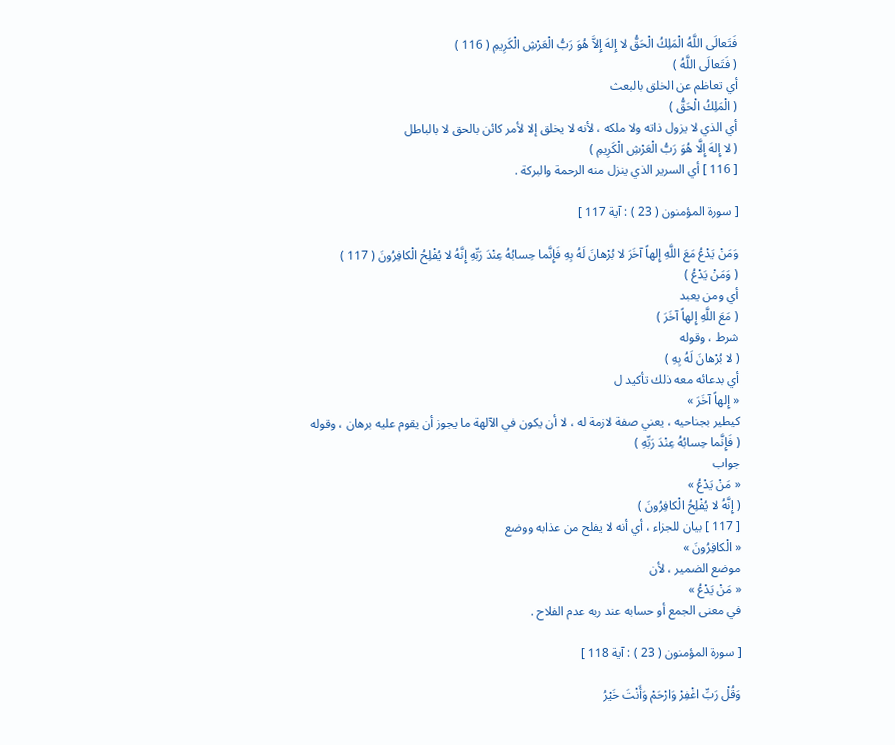فَتَعالَى اللَّهُ الْمَلِكُ الْحَقُّ لا إِلهَ إِلاَّ هُوَ رَبُّ الْعَرْشِ الْكَرِيمِ ( 116 )
( فَتَعالَى اللَّهُ )
أي تعاظم عن الخلق بالبعث
( الْمَلِكُ الْحَقُّ )
أي الذي لا يزول ذاته ولا ملكه ، لأنه لا يخلق إلا لأمر كائن بالحق لا بالباطل
( لا إِلهَ إِلَّا هُوَ رَبُّ الْعَرْشِ الْكَرِيمِ )
[ 116 ] أي السرير الذي ينزل منه الرحمة والبركة .

[ سورة المؤمنون ( 23 ) : آية 117 ]

وَمَنْ يَدْعُ مَعَ اللَّهِ إِلهاً آخَرَ لا بُرْهانَ لَهُ بِهِ فَإِنَّما حِسابُهُ عِنْدَ رَبِّهِ إِنَّهُ لا يُفْلِحُ الْكافِرُونَ ( 117 )
( وَمَنْ يَدْعُ )
أي ومن يعبد
( مَعَ اللَّهِ إِلهاً آخَرَ )
شرط ، وقوله
( لا بُرْهانَ لَهُ بِهِ )
أي بدعائه معه ذلك تأكيد ل
« إِلهاً آخَرَ »
كيطير بجناحيه ، يعني صفة لازمة له ، لا أن يكون في الآلهة ما يجوز أن يقوم عليه برهان ، وقوله
( فَإِنَّما حِسابُهُ عِنْدَ رَبِّهِ )
جواب
« مَنْ يَدْعُ »
( إِنَّهُ لا يُفْلِحُ الْكافِرُونَ )
[ 117 ] بيان للجزاء ، أي أنه لا يفلح من عذابه ووضع
« الْكافِرُونَ »
موضع الضمير ، لأن
« مَنْ يَدْعُ »
في معنى الجمع أو حسابه عند ربه عدم الفلاح .

[ سورة المؤمنون ( 23 ) : آية 118 ]

وَقُلْ رَبِّ اغْفِرْ وَارْحَمْ وَأَنْتَ خَيْرُ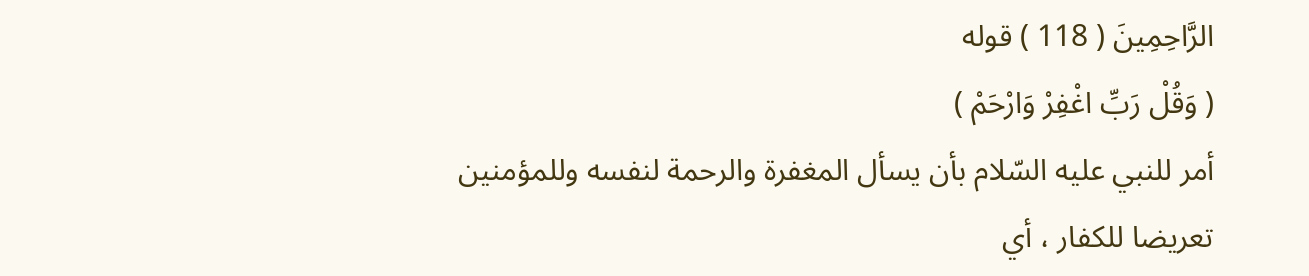الرَّاحِمِينَ ( 118 ) قوله
( وَقُلْ رَبِّ اغْفِرْ وَارْحَمْ )
أمر للنبي عليه السّلام بأن يسأل المغفرة والرحمة لنفسه وللمؤمنين تعريضا للكفار ، أي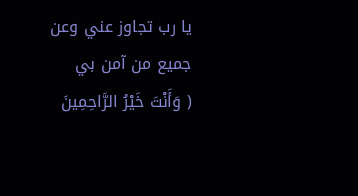يا رب تجاوز عني وعن جميع من آمن بي
( وَأَنْتَ خَيْرُ الرَّاحِمِينَ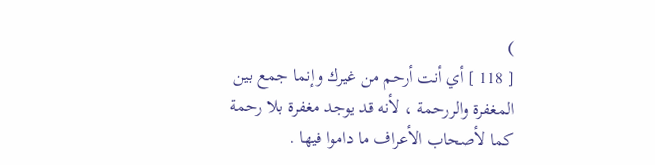)
[ 118 ] أي أنت أرحم من غيرك وإنما جمع بين المغفرة والررحمة ، لأنه قد يوجد مغفرة بلا رحمة كما لأصحاب الأعراف ما داموا فيها .